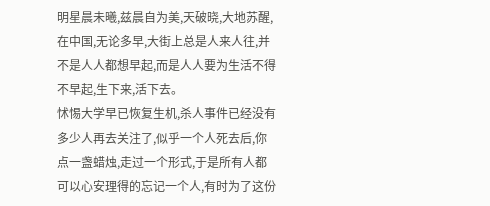明星晨未曦,兹晨自为美,天破晓,大地苏醒,在中国,无论多早,大街上总是人来人往,并不是人人都想早起,而是人人要为生活不得不早起,生下来,活下去。
怵惕大学早已恢复生机,杀人事件已经没有多少人再去关注了,似乎一个人死去后,你点一盏蜡烛,走过一个形式,于是所有人都可以心安理得的忘记一个人,有时为了这份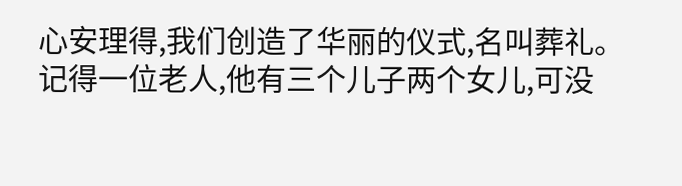心安理得,我们创造了华丽的仪式,名叫葬礼。
记得一位老人,他有三个儿子两个女儿,可没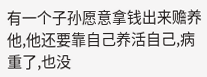有一个子孙愿意拿钱出来赡养他,他还要靠自己养活自己,病重了,也没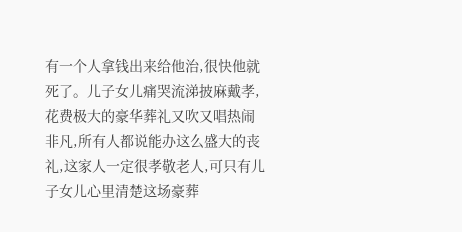有一个人拿钱出来给他治,很快他就死了。儿子女儿痛哭流涕披麻戴孝,花费极大的豪华葬礼又吹又唱热闹非凡,所有人都说能办这么盛大的丧礼,这家人一定很孝敬老人,可只有儿子女儿心里清楚这场豪葬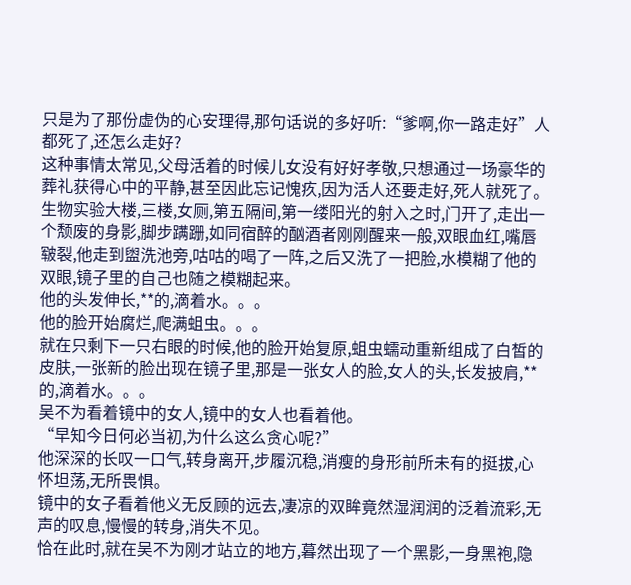只是为了那份虚伪的心安理得,那句话说的多好听:“爹啊,你一路走好”人都死了,还怎么走好?
这种事情太常见,父母活着的时候儿女没有好好孝敬,只想通过一场豪华的葬礼获得心中的平静,甚至因此忘记愧疚,因为活人还要走好,死人就死了。
生物实验大楼,三楼,女厕,第五隔间,第一缕阳光的射入之时,门开了,走出一个颓废的身影,脚步蹒跚,如同宿醉的酗酒者刚刚醒来一般,双眼血红,嘴唇皲裂,他走到盥洗池旁,咕咕的喝了一阵,之后又洗了一把脸,水模糊了他的双眼,镜子里的自己也随之模糊起来。
他的头发伸长,**的,滴着水。。。
他的脸开始腐烂,爬满蛆虫。。。
就在只剩下一只右眼的时候,他的脸开始复原,蛆虫蠕动重新组成了白皙的皮肤,一张新的脸出现在镜子里,那是一张女人的脸,女人的头,长发披肩,**的,滴着水。。。
吴不为看着镜中的女人,镜中的女人也看着他。
“早知今日何必当初,为什么这么贪心呢?”
他深深的长叹一口气,转身离开,步履沉稳,消瘦的身形前所未有的挺拔,心怀坦荡,无所畏惧。
镜中的女子看着他义无反顾的远去,凄凉的双眸竟然湿润润的泛着流彩,无声的叹息,慢慢的转身,消失不见。
恰在此时,就在吴不为刚才站立的地方,暮然出现了一个黑影,一身黑袍,隐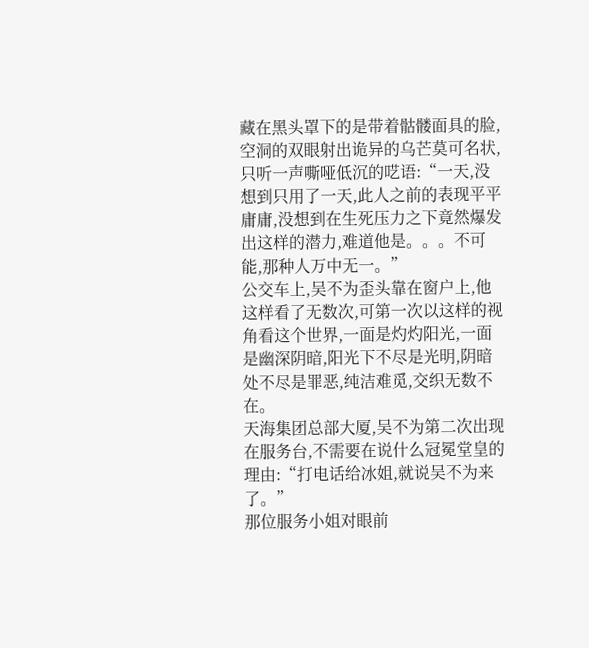藏在黑头罩下的是带着骷髅面具的脸,空洞的双眼射出诡异的乌芒莫可名状,只听一声嘶哑低沉的呓语:“一天,没想到只用了一天,此人之前的表现平平庸庸,没想到在生死压力之下竟然爆发出这样的潜力,难道他是。。。不可能,那种人万中无一。”
公交车上,吴不为歪头靠在窗户上,他这样看了无数次,可第一次以这样的视角看这个世界,一面是灼灼阳光,一面是幽深阴暗,阳光下不尽是光明,阴暗处不尽是罪恶,纯洁难觅,交织无数不在。
天海集团总部大厦,吴不为第二次出现在服务台,不需要在说什么冠冕堂皇的理由:“打电话给冰姐,就说吴不为来了。”
那位服务小姐对眼前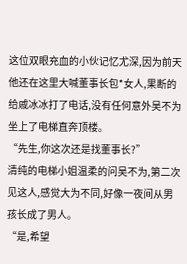这位双眼充血的小伙记忆尤深,因为前天他还在这里大喊董事长包*女人,果断的给戚冰冰打了电话,没有任何意外吴不为坐上了电梯直奔顶楼。
“先生,你这次还是找董事长?”
清纯的电梯小姐温柔的问吴不为,第二次见这人,感觉大为不同,好像一夜间从男孩长成了男人。
“是,希望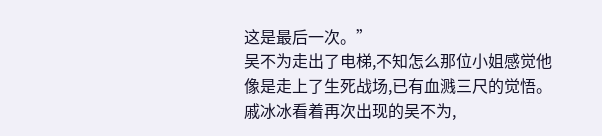这是最后一次。”
吴不为走出了电梯,不知怎么那位小姐感觉他像是走上了生死战场,已有血溅三尺的觉悟。
戚冰冰看着再次出现的吴不为,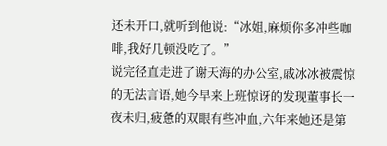还未开口,就听到他说:“冰姐,麻烦你多冲些咖啡,我好几顿没吃了。”
说完径直走进了谢天海的办公室,戚冰冰被震惊的无法言语,她今早来上班惊讶的发现董事长一夜未归,疲惫的双眼有些冲血,六年来她还是第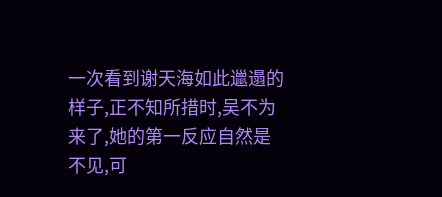一次看到谢天海如此邋遢的样子,正不知所措时,吴不为来了,她的第一反应自然是不见,可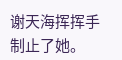谢天海挥挥手制止了她。